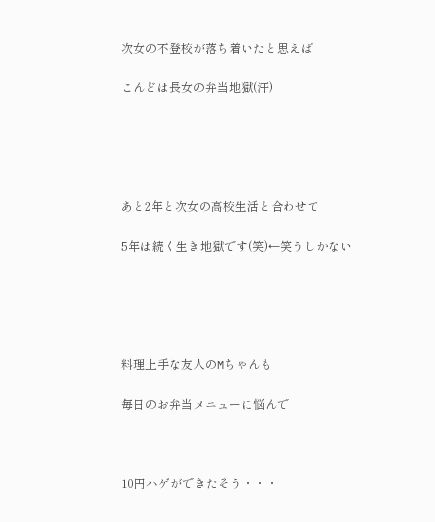次女の不登校が落ち着いたと思えば

こんどは長女の弁当地獄(汗)





あと2年と次女の高校生活と合わせて

5年は続く生き地獄です(笑)←笑うしかない





料理上手な友人のMちゃんも

毎日のお弁当メニューに悩んで



10円ハゲができたそう・・・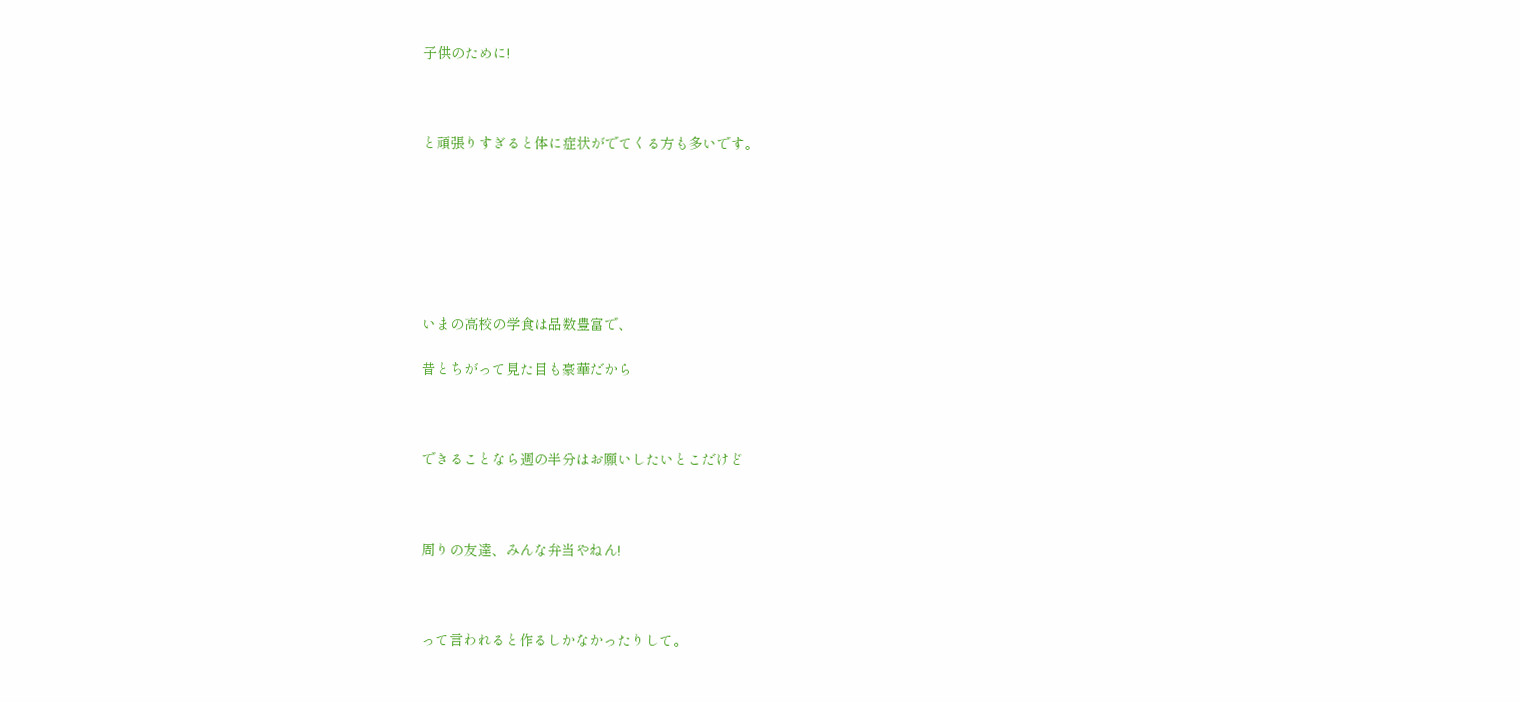子供のために!



と頑張りすぎると体に症状がでてくる方も多いです。







いまの高校の学食は品数豊富で、

昔とちがって見た目も豪華だから



できることなら週の半分はお願いしたいとこだけど



周りの友達、みんな弁当やねん!



って言われると作るしかなかったりして。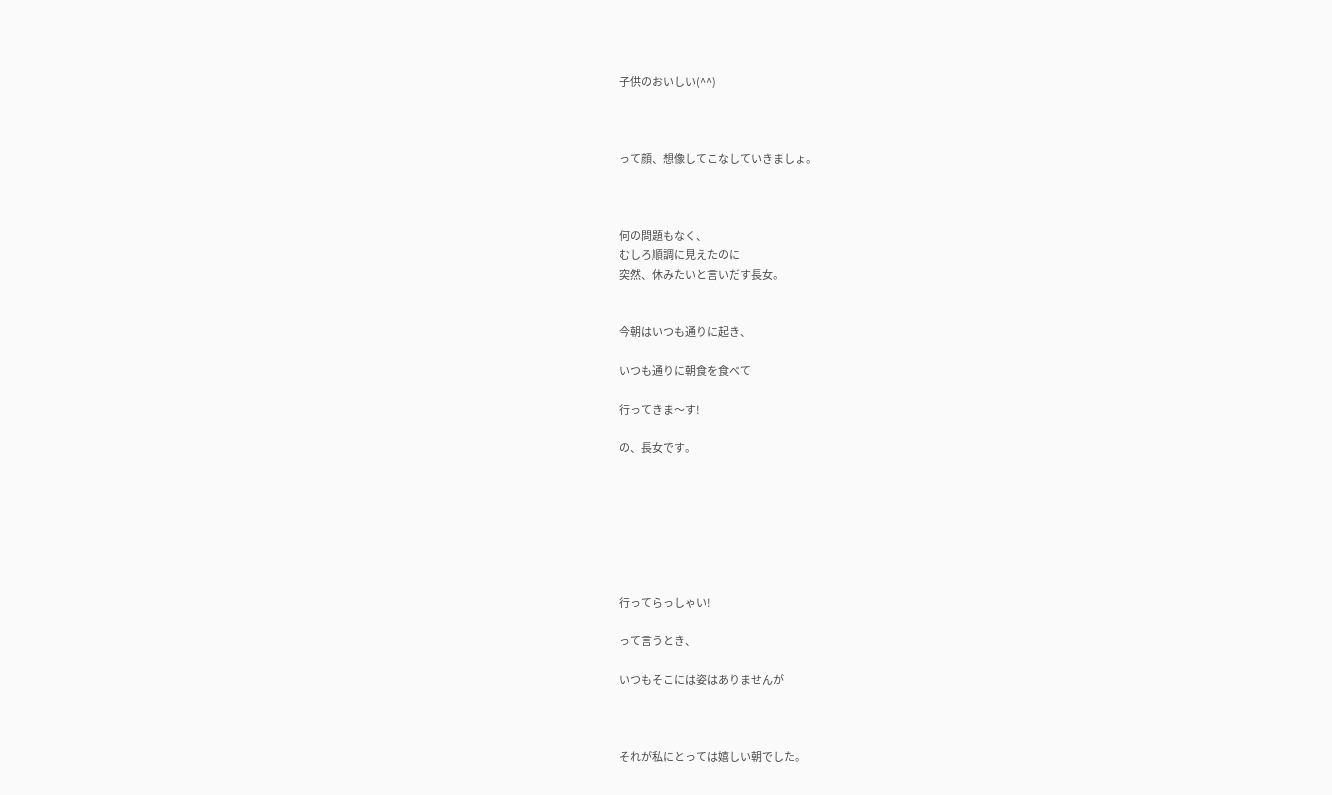子供のおいしい(^^)



って顔、想像してこなしていきましょ。



何の問題もなく、
むしろ順調に見えたのに
突然、休みたいと言いだす長女。


今朝はいつも通りに起き、

いつも通りに朝食を食べて

行ってきま〜す!

の、長女です。







行ってらっしゃい!

って言うとき、

いつもそこには姿はありませんが



それが私にとっては嬉しい朝でした。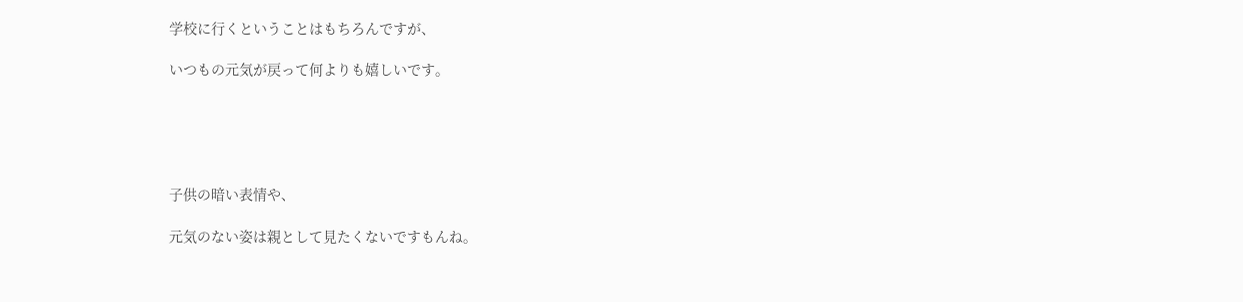学校に行くということはもちろんですが、

いつもの元気が戻って何よりも嬉しいです。





子供の暗い表情や、

元気のない姿は親として見たくないですもんね。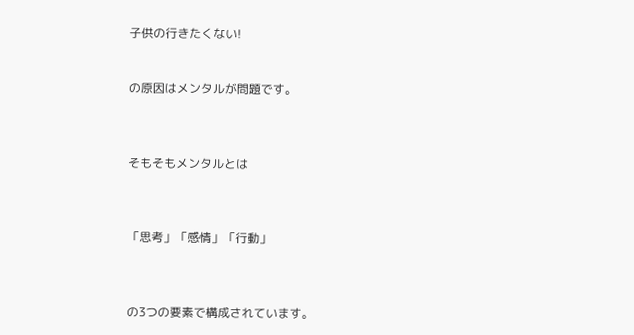子供の行きたくない!


の原因はメンタルが問題です。



そもそもメンタルとは



「思考」「感情」「行動」



の3つの要素で構成されています。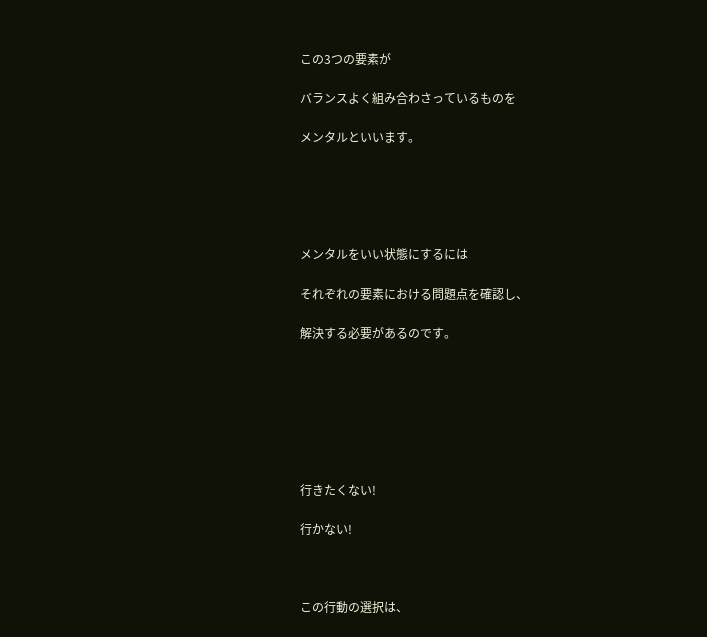この3つの要素が

バランスよく組み合わさっているものを

メンタルといいます。





メンタルをいい状態にするには

それぞれの要素における問題点を確認し、

解決する必要があるのです。







行きたくない!

行かない!



この行動の選択は、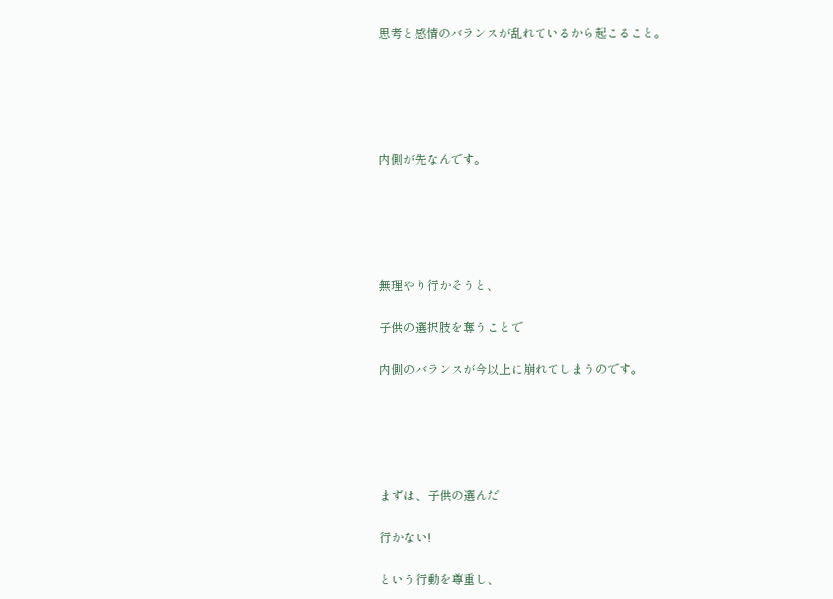思考と感情のバランスが乱れているから起こること。





内側が先なんです。





無理やり行かそうと、

子供の選択肢を奪うことで

内側のバランスが今以上に崩れてしまうのです。





まずは、子供の選んだ

行かない!

という行動を尊重し、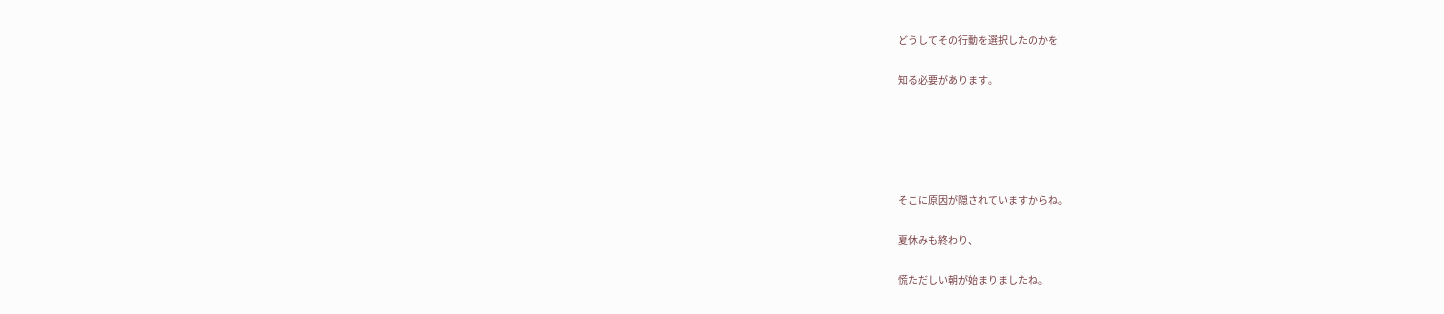どうしてその行動を選択したのかを

知る必要があります。





そこに原因が隠されていますからね。

夏休みも終わり、

慌ただしい朝が始まりましたね。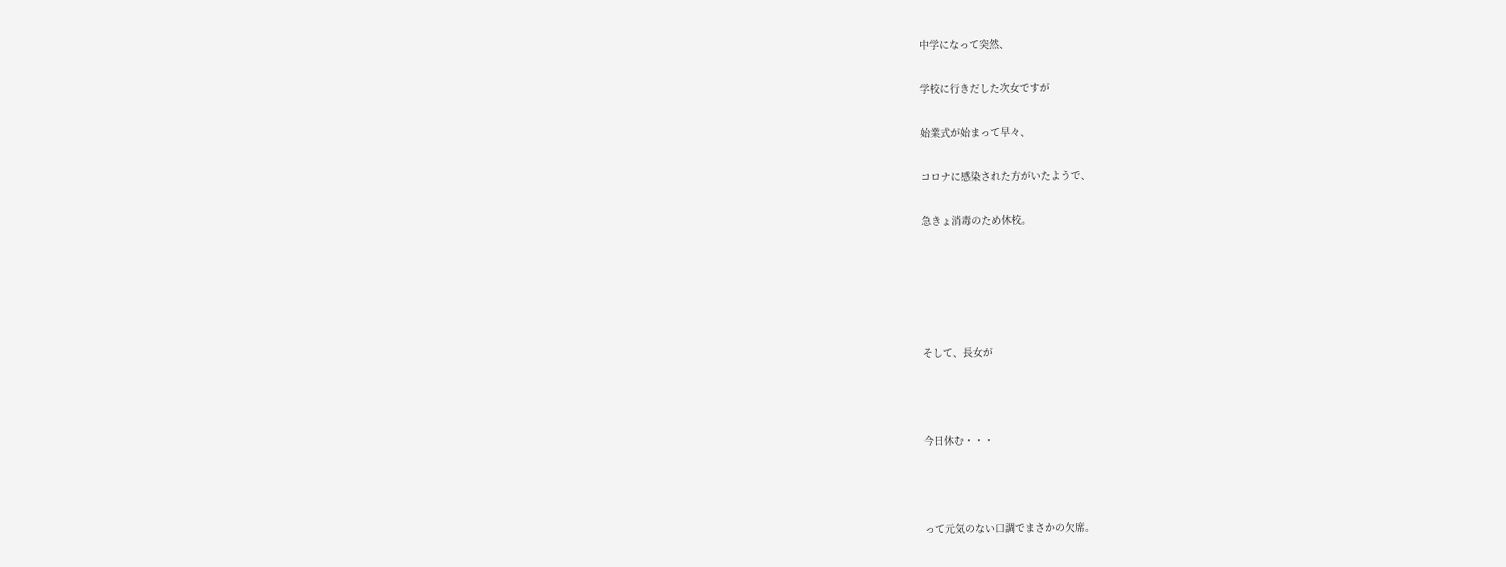中学になって突然、

学校に行きだした次女ですが

始業式が始まって早々、

コロナに感染された方がいたようで、

急きょ消毒のため休校。





そして、長女が



今日休む・・・



って元気のない口調でまさかの欠席。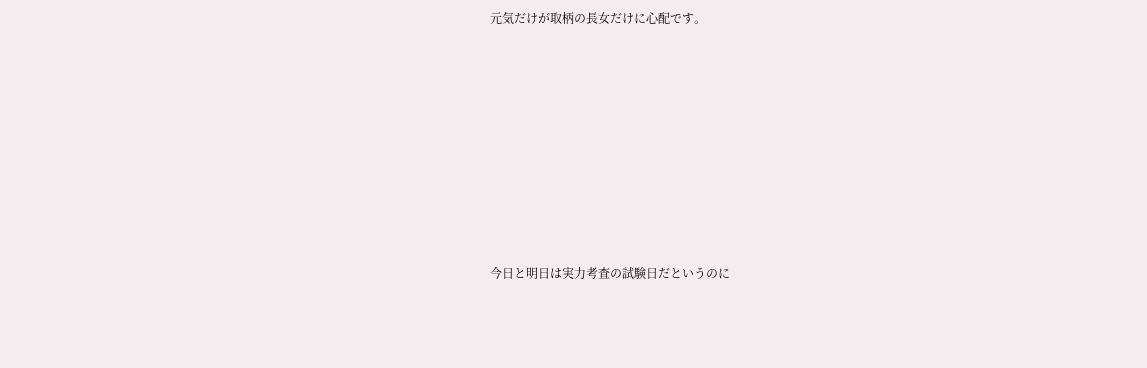元気だけが取柄の長女だけに心配です。









今日と明日は実力考査の試験日だというのに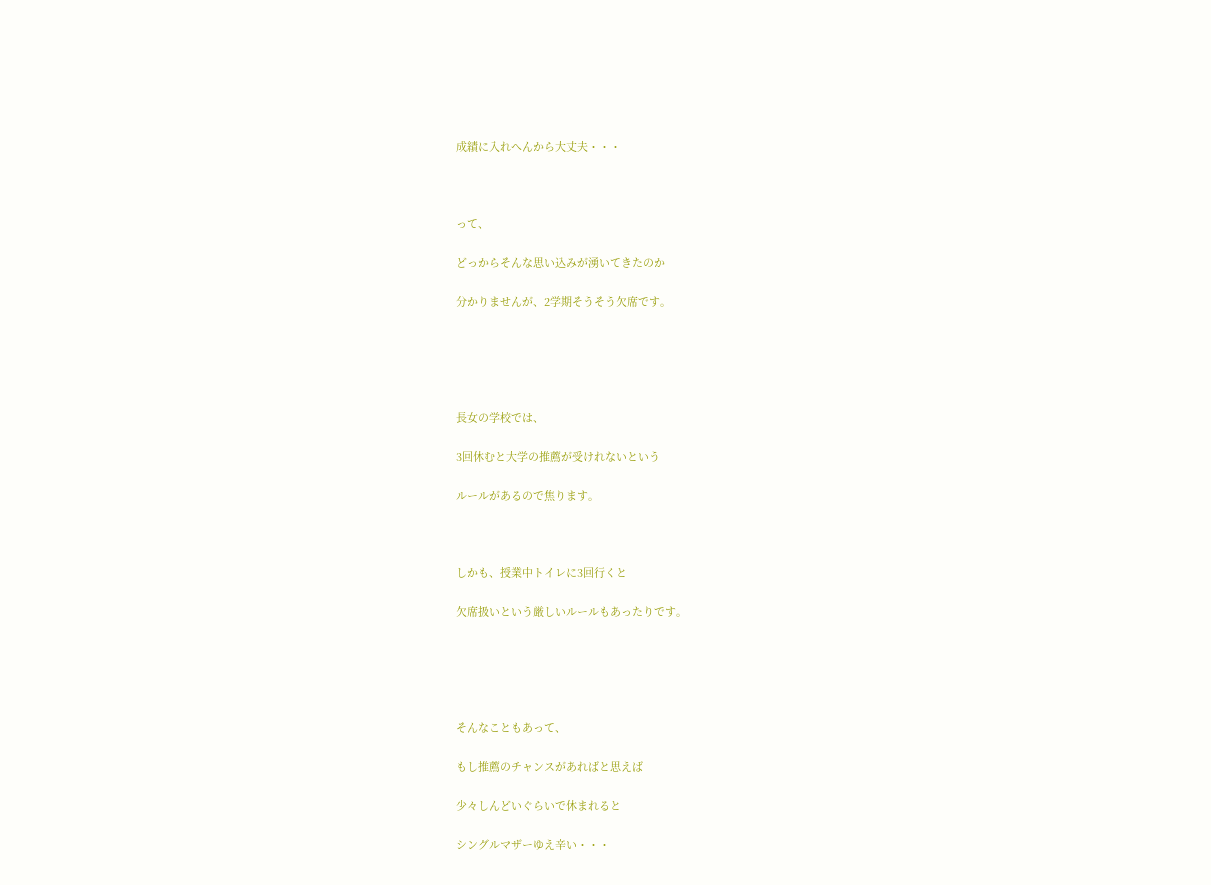成績に入れへんから大丈夫・・・



って、

どっからそんな思い込みが湧いてきたのか

分かりませんが、2学期そうそう欠席です。





長女の学校では、

3回休むと大学の推薦が受けれないという

ルールがあるので焦ります。



しかも、授業中トイレに3回行くと

欠席扱いという厳しいルールもあったりです。





そんなこともあって、

もし推薦のチャンスがあればと思えば

少々しんどいぐらいで休まれると

シングルマザーゆえ辛い・・・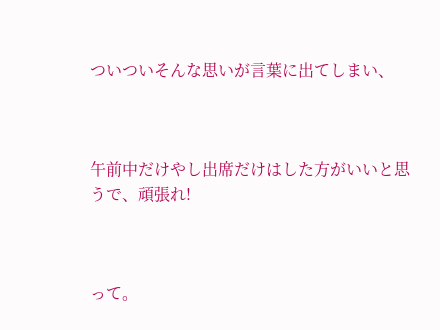ついついそんな思いが言葉に出てしまい、



午前中だけやし出席だけはした方がいいと思うで、頑張れ!



って。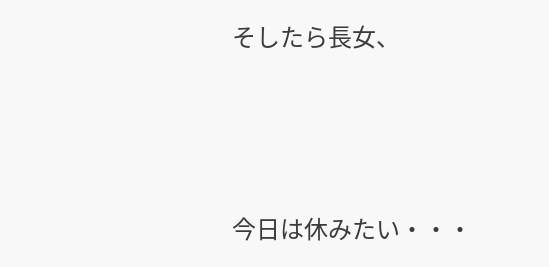そしたら長女、



今日は休みたい・・・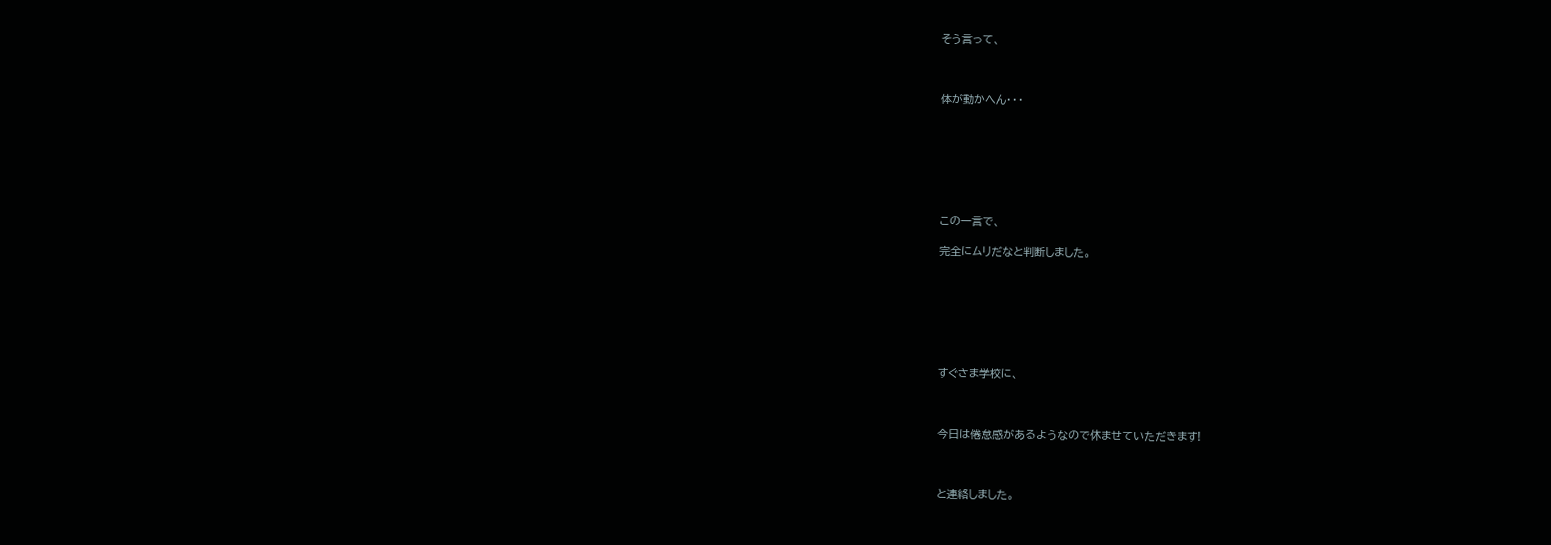そう言って、



体が動かへん・・・







この一言で、

完全にムリだなと判断しました。







すぐさま学校に、



今日は倦怠感があるようなので休ませていただきます!



と連絡しました。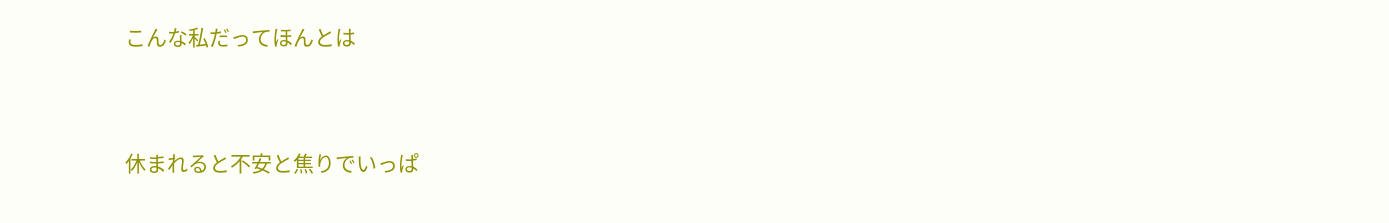こんな私だってほんとは



休まれると不安と焦りでいっぱ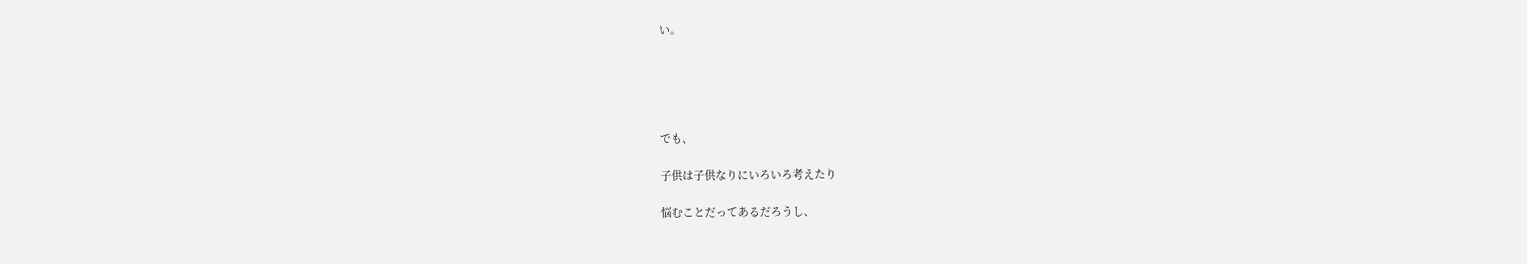い。





でも、

子供は子供なりにいろいろ考えたり

悩むことだってあるだろうし、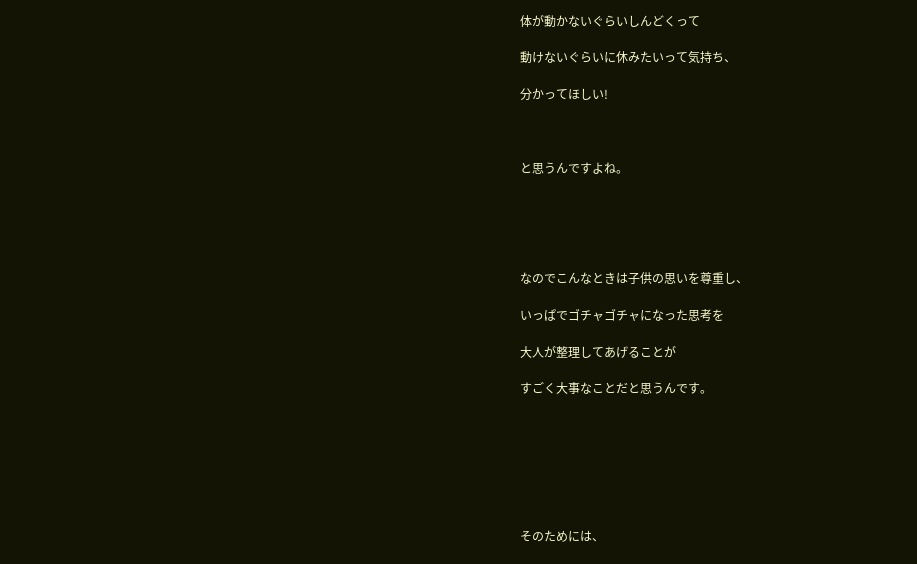体が動かないぐらいしんどくって

動けないぐらいに休みたいって気持ち、

分かってほしい!



と思うんですよね。





なのでこんなときは子供の思いを尊重し、

いっぱでゴチャゴチャになった思考を

大人が整理してあげることが

すごく大事なことだと思うんです。







そのためには、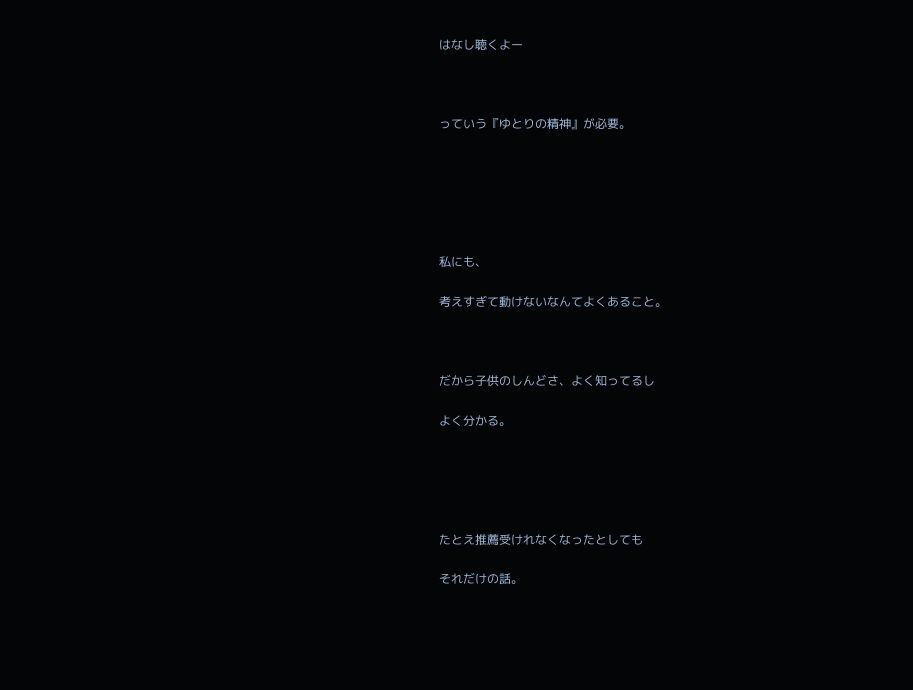はなし聴くよー



っていう『ゆとりの精神』が必要。






私にも、

考えすぎて動けないなんてよくあること。



だから子供のしんどさ、よく知ってるし

よく分かる。





たとえ推薦受けれなくなったとしても

それだけの話。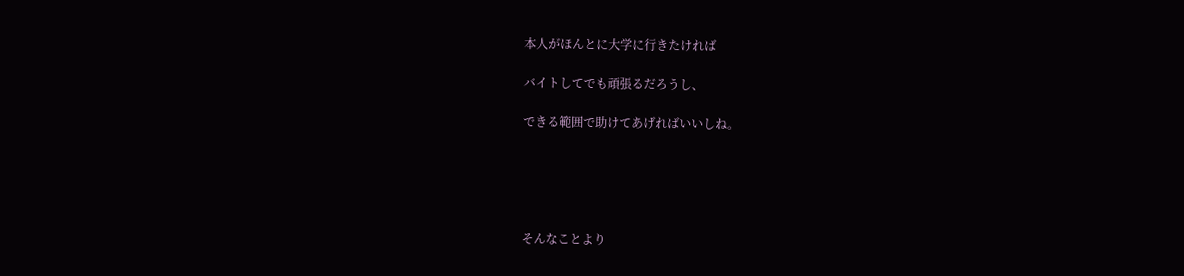本人がほんとに大学に行きたければ

バイトしてでも頑張るだろうし、

できる範囲で助けてあげればいいしね。





そんなことより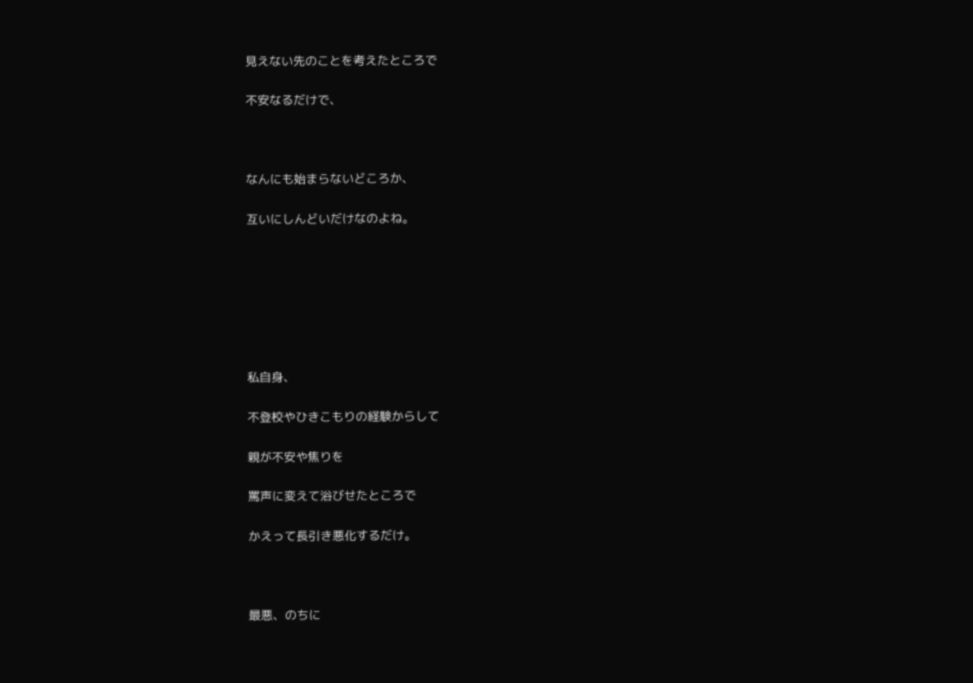見えない先のことを考えたところで

不安なるだけで、



なんにも始まらないどころか、

互いにしんどいだけなのよね。







私自身、

不登校やひきこもりの経験からして

親が不安や焦りを

罵声に変えて浴びせたところで

かえって長引き悪化するだけ。



最悪、のちに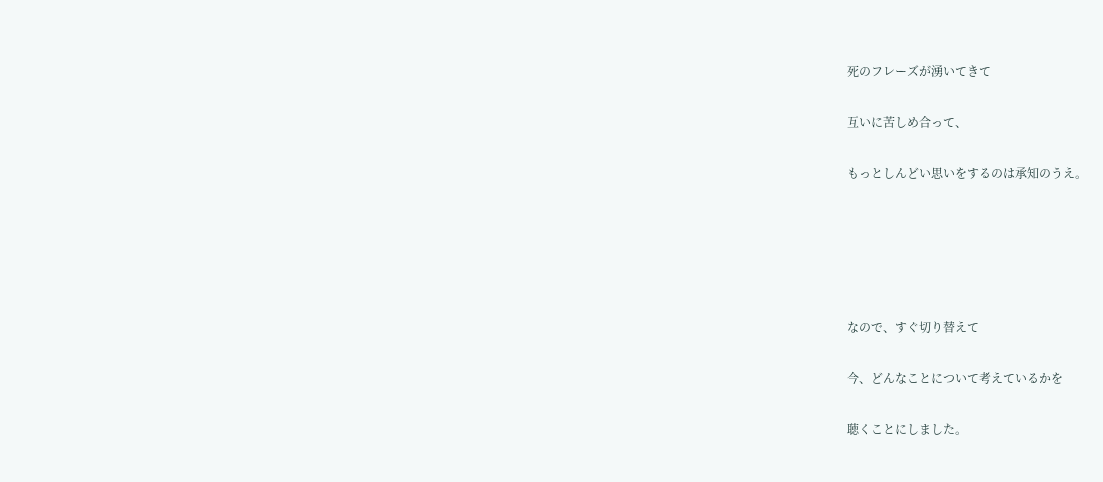死のフレーズが湧いてきて

互いに苦しめ合って、

もっとしんどい思いをするのは承知のうえ。





なので、すぐ切り替えて

今、どんなことについて考えているかを

聴くことにしました。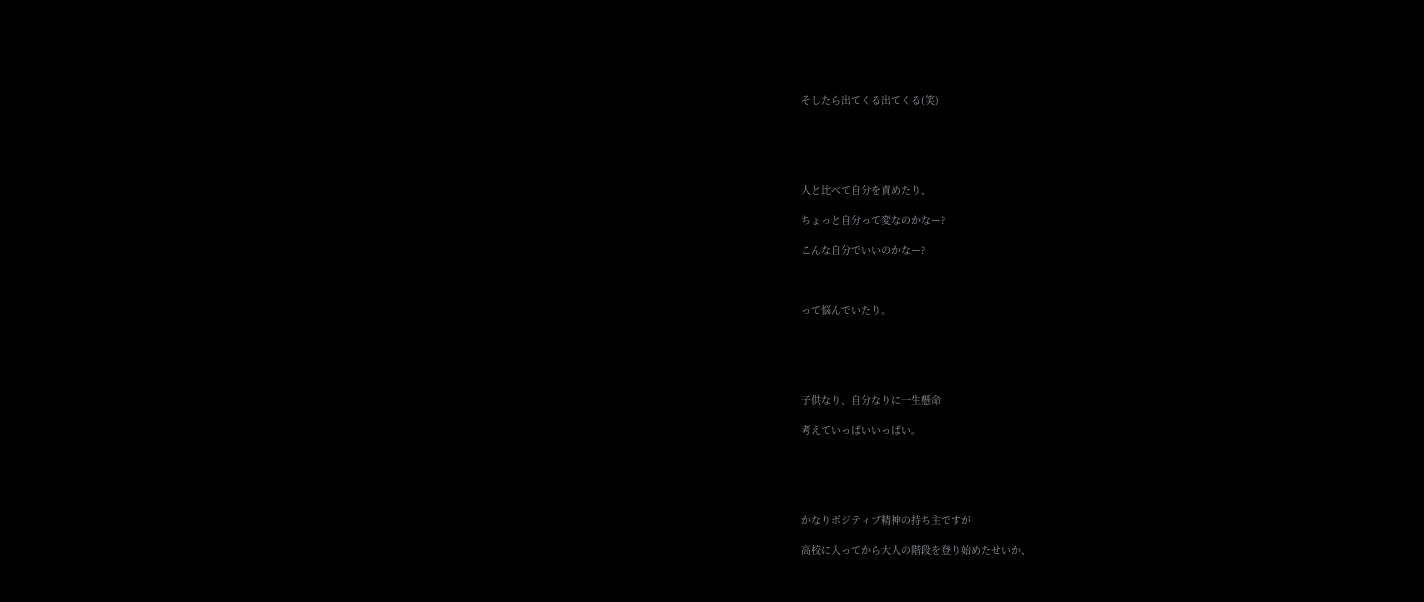そしたら出てくる出てくる(笑)





人と比べて自分を責めたり、

ちょっと自分って変なのかなー?

こんな自分でいいのかなー?



って悩んでいたり。





子供なり、自分なりに一生懸命

考えていっぱいいっぱい。





かなりポジティブ精神の持ち主ですが

高校に入ってから大人の階段を登り始めたせいか、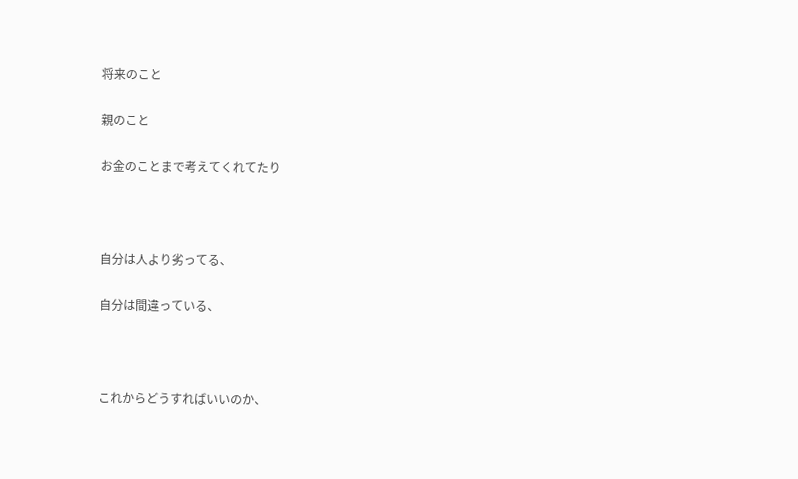将来のこと

親のこと

お金のことまで考えてくれてたり



自分は人より劣ってる、

自分は間違っている、



これからどうすればいいのか、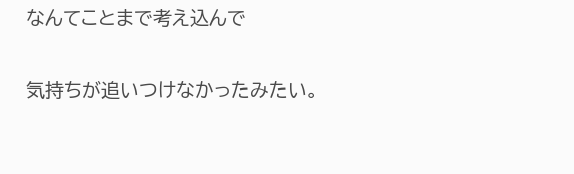なんてことまで考え込んで

気持ちが追いつけなかったみたい。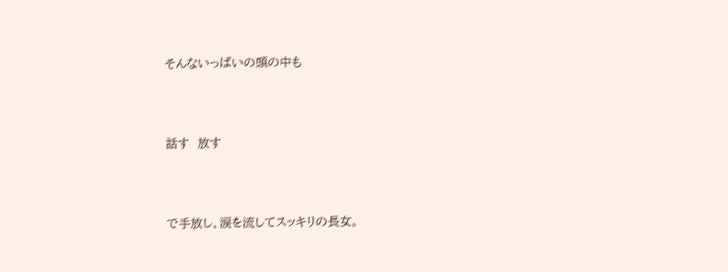そんないっぱいの頭の中も



話す  放す



で手放し、涙を流してスッキリの長女。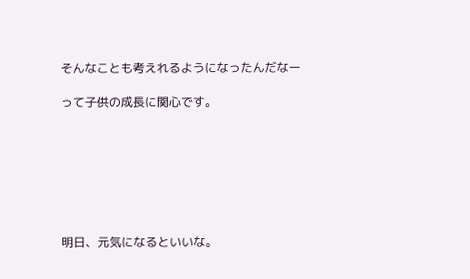そんなことも考えれるようになったんだなー

って子供の成長に関心です。







明日、元気になるといいな。